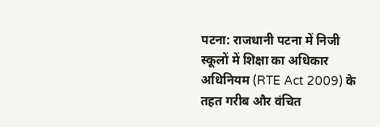पटना: राजधानी पटना में निजी स्कूलों में शिक्षा का अधिकार अधिनियम (RTE Act 2009) के तहत गरीब और वंचित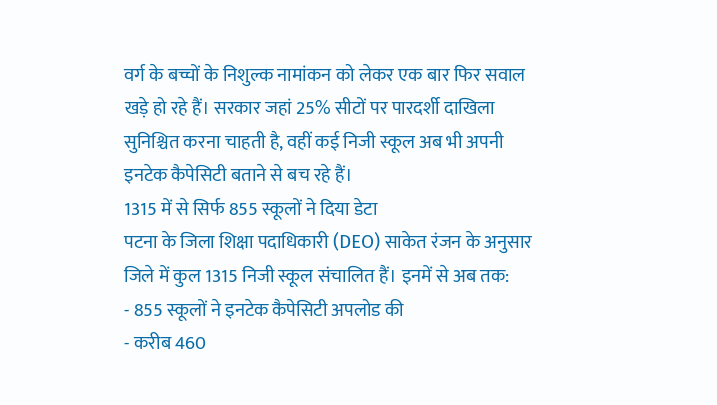वर्ग के बच्चों के निशुल्क नामांकन को लेकर एक बार फिर सवाल खड़े हो रहे हैं। सरकार जहां 25% सीटों पर पारदर्शी दाखिला सुनिश्चित करना चाहती है, वहीं कई निजी स्कूल अब भी अपनी इनटेक कैपेसिटी बताने से बच रहे हैं।
1315 में से सिर्फ 855 स्कूलों ने दिया डेटा
पटना के जिला शिक्षा पदाधिकारी (DEO) साकेत रंजन के अनुसार जिले में कुल 1315 निजी स्कूल संचालित हैं। इनमें से अब तक:
- 855 स्कूलों ने इनटेक कैपेसिटी अपलोड की
- करीब 460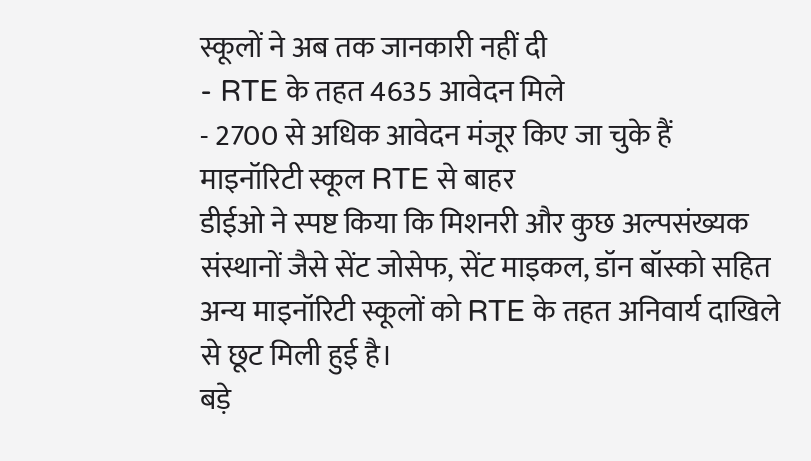स्कूलों ने अब तक जानकारी नहीं दी
- RTE के तहत 4635 आवेदन मिले
- 2700 से अधिक आवेदन मंजूर किए जा चुके हैं
माइनॉरिटी स्कूल RTE से बाहर
डीईओ ने स्पष्ट किया कि मिशनरी और कुछ अल्पसंख्यक संस्थानों जैसे सेंट जोसेफ, सेंट माइकल, डॉन बॉस्को सहित अन्य माइनॉरिटी स्कूलों को RTE के तहत अनिवार्य दाखिले से छूट मिली हुई है।
बड़े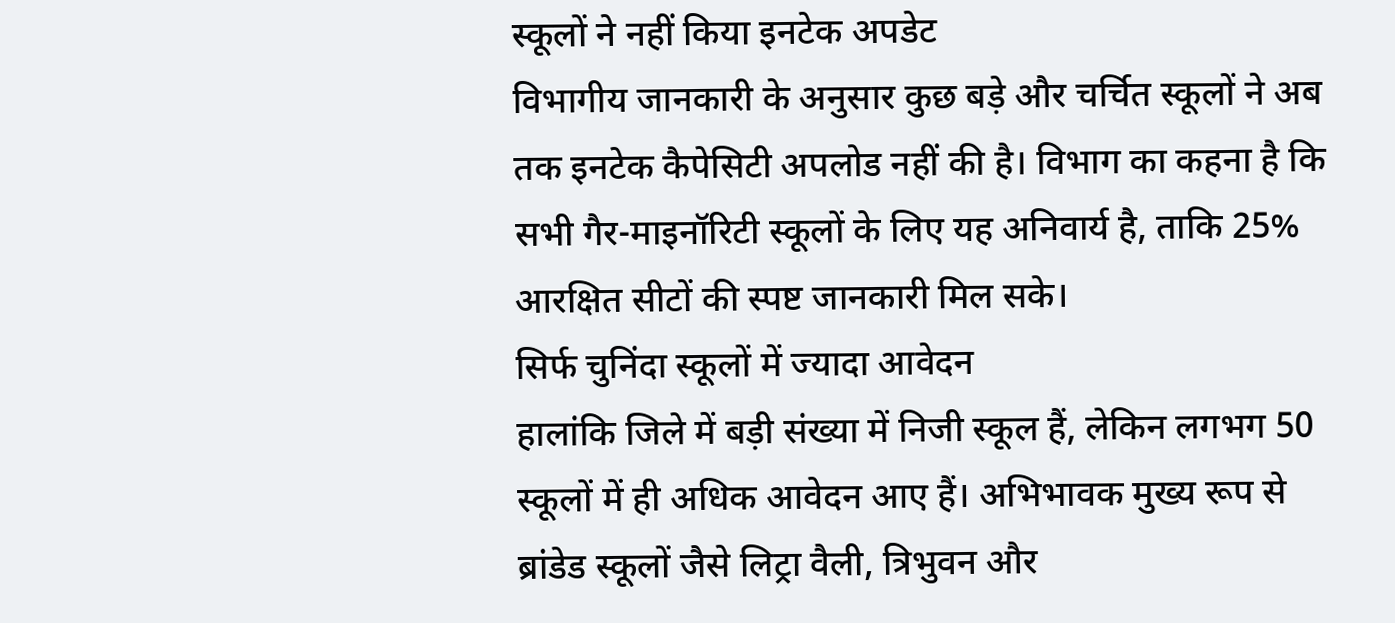स्कूलों ने नहीं किया इनटेक अपडेट
विभागीय जानकारी के अनुसार कुछ बड़े और चर्चित स्कूलों ने अब तक इनटेक कैपेसिटी अपलोड नहीं की है। विभाग का कहना है कि सभी गैर-माइनॉरिटी स्कूलों के लिए यह अनिवार्य है, ताकि 25% आरक्षित सीटों की स्पष्ट जानकारी मिल सके।
सिर्फ चुनिंदा स्कूलों में ज्यादा आवेदन
हालांकि जिले में बड़ी संख्या में निजी स्कूल हैं, लेकिन लगभग 50 स्कूलों में ही अधिक आवेदन आए हैं। अभिभावक मुख्य रूप से ब्रांडेड स्कूलों जैसे लिट्रा वैली, त्रिभुवन और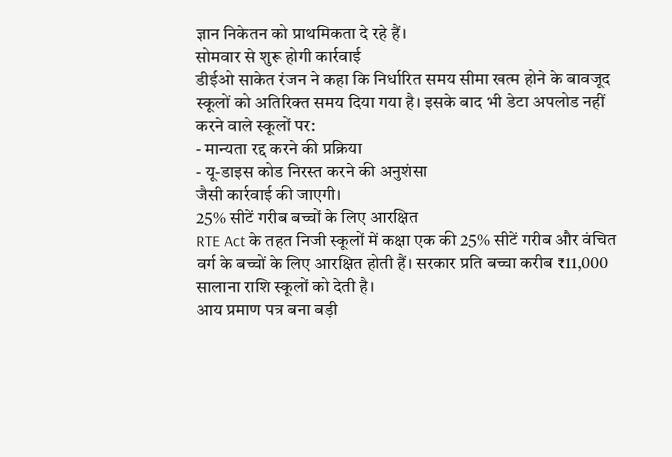ज्ञान निकेतन को प्राथमिकता दे रहे हैं।
सोमवार से शुरू होगी कार्रवाई
डीईओ साकेत रंजन ने कहा कि निर्धारित समय सीमा खत्म होने के बावजूद स्कूलों को अतिरिक्त समय दिया गया है। इसके बाद भी डेटा अपलोड नहीं करने वाले स्कूलों पर:
- मान्यता रद्द करने की प्रक्रिया
- यू-डाइस कोड निरस्त करने की अनुशंसा
जैसी कार्रवाई की जाएगी।
25% सीटें गरीब बच्चों के लिए आरक्षित
RTE Act के तहत निजी स्कूलों में कक्षा एक की 25% सीटें गरीब और वंचित वर्ग के बच्चों के लिए आरक्षित होती हैं। सरकार प्रति बच्चा करीब ₹11,000 सालाना राशि स्कूलों को देती है।
आय प्रमाण पत्र बना बड़ी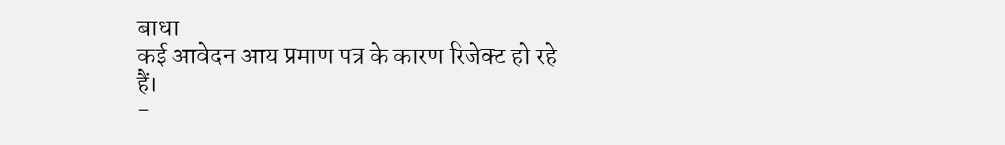बाधा
कई आवेदन आय प्रमाण पत्र के कारण रिजेक्ट हो रहे हैं।
-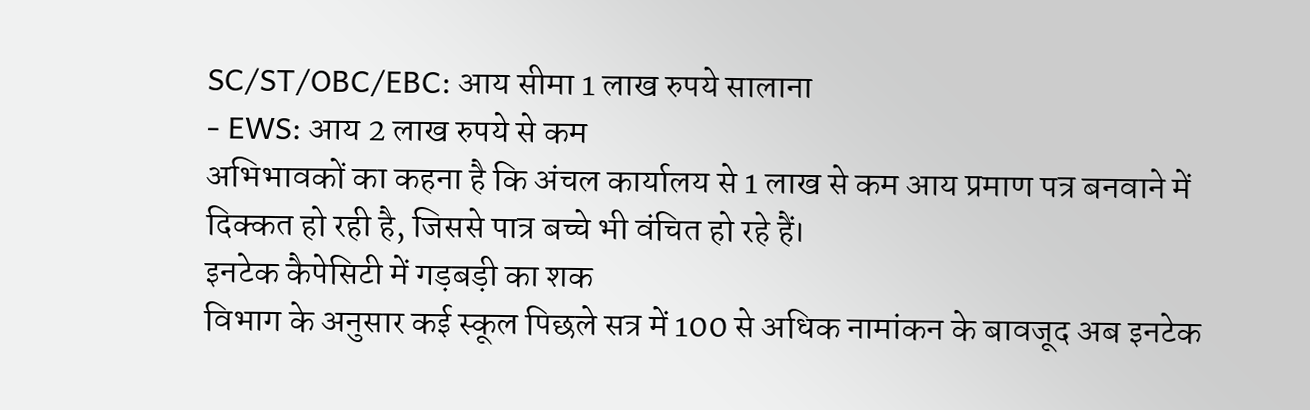SC/ST/OBC/EBC: आय सीमा 1 लाख रुपये सालाना
- EWS: आय 2 लाख रुपये से कम
अभिभावकों का कहना है कि अंचल कार्यालय से 1 लाख से कम आय प्रमाण पत्र बनवाने में दिक्कत हो रही है, जिससे पात्र बच्चे भी वंचित हो रहे हैं।
इनटेक कैपेसिटी में गड़बड़ी का शक
विभाग के अनुसार कई स्कूल पिछले सत्र में 100 से अधिक नामांकन के बावजूद अब इनटेक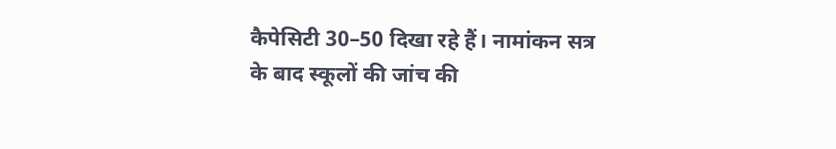कैपेसिटी 30–50 दिखा रहे हैं। नामांकन सत्र के बाद स्कूलों की जांच की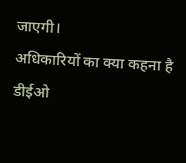जाएगी।
अधिकारियों का क्या कहना है
डीईओ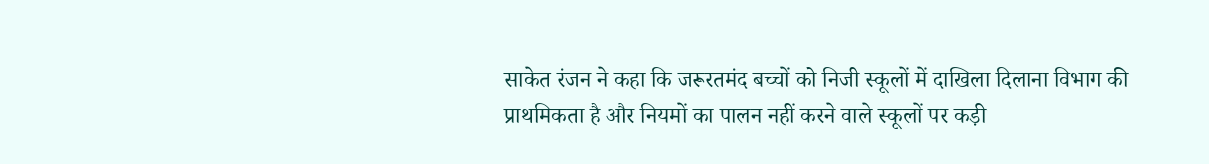साकेत रंजन ने कहा कि जरूरतमंद बच्चों को निजी स्कूलों में दाखिला दिलाना विभाग की प्राथमिकता है और नियमों का पालन नहीं करने वाले स्कूलों पर कड़ी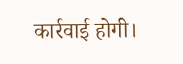कार्रवाई होगी।